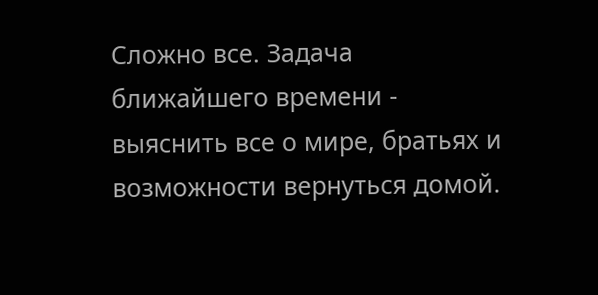Сложно все. Задача ближайшего времени - выяснить все о мире, братьях и возможности вернуться домой.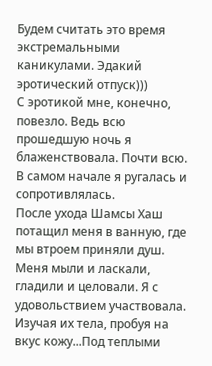Будем считать это время экстремальными каникулами. Эдакий эротический отпуск)))
С эротикой мне, конечно, повезло. Ведь всю прошедшую ночь я блаженствовала. Почти всю. В самом начале я ругалась и сопротивлялась.
После ухода Шамсы Хаш потащил меня в ванную, где мы втроем приняли душ. Меня мыли и ласкали, гладили и целовали. Я с удовольствием участвовала.
Изучая их тела, пробуя на вкус кожу...Под теплыми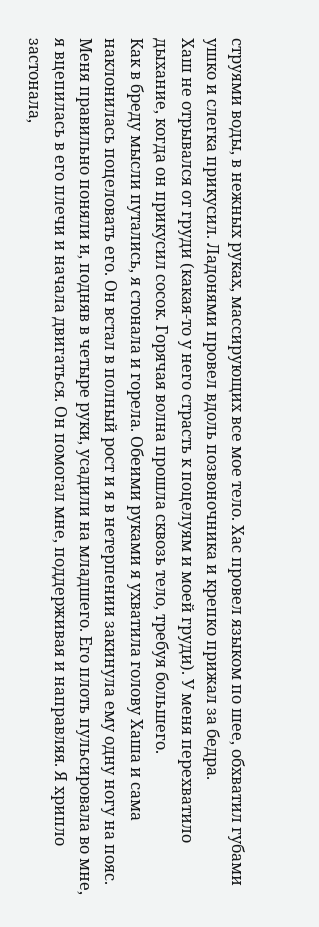струями воды, в нежных руках, массирующих все мое тело. Хас провел языком по шее, обхватил губами ушко и слегка прикусил. Ладонями провел вдоль позвоночника и крепко прижал за бедра.
Хаш не отрывался от груди (какая-то у него страсть к поцелуям и моей груди). У меня перехватило дыхание, когда он прикусил сосок. Горячая волна прошла сквозь тело, требуя большего.
Как в бреду мысли путались, я стонала и горела. Обеими руками я ухватила голову Хаша и сама наклонилась поцеловать его. Он встал в полный рост и я в нетерпении закинула ему одну ногу на пояс.
Меня правильно поняли и, подняв в четыре руки, усадили на младшего. Его плоть пульсировала во мне, я вцепилась в его плечи и начала двигаться. Он помогал мне, поддерживая и направляя. Я хрипло застонала,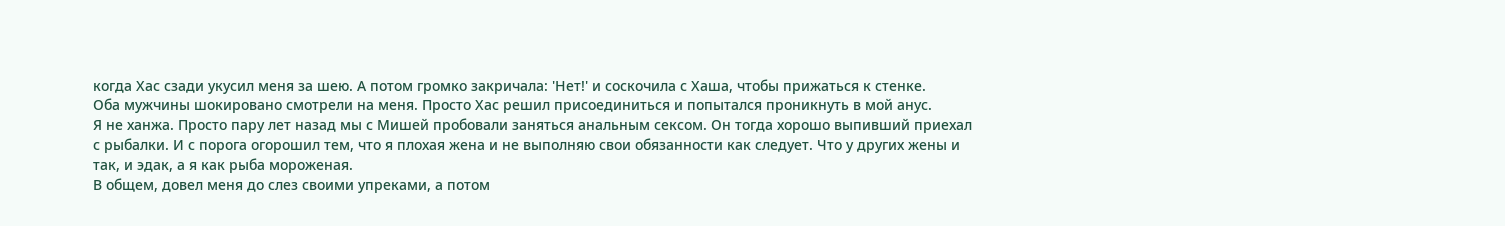когда Хас сзади укусил меня за шею. А потом громко закричала: 'Нет!' и соскочила с Хаша, чтобы прижаться к стенке.
Оба мужчины шокировано смотрели на меня. Просто Хас решил присоединиться и попытался проникнуть в мой анус.
Я не ханжа. Просто пару лет назад мы с Мишей пробовали заняться анальным сексом. Он тогда хорошо выпивший приехал с рыбалки. И с порога огорошил тем, что я плохая жена и не выполняю свои обязанности как следует. Что у других жены и так, и эдак, а я как рыба мороженая.
В общем, довел меня до слез своими упреками, а потом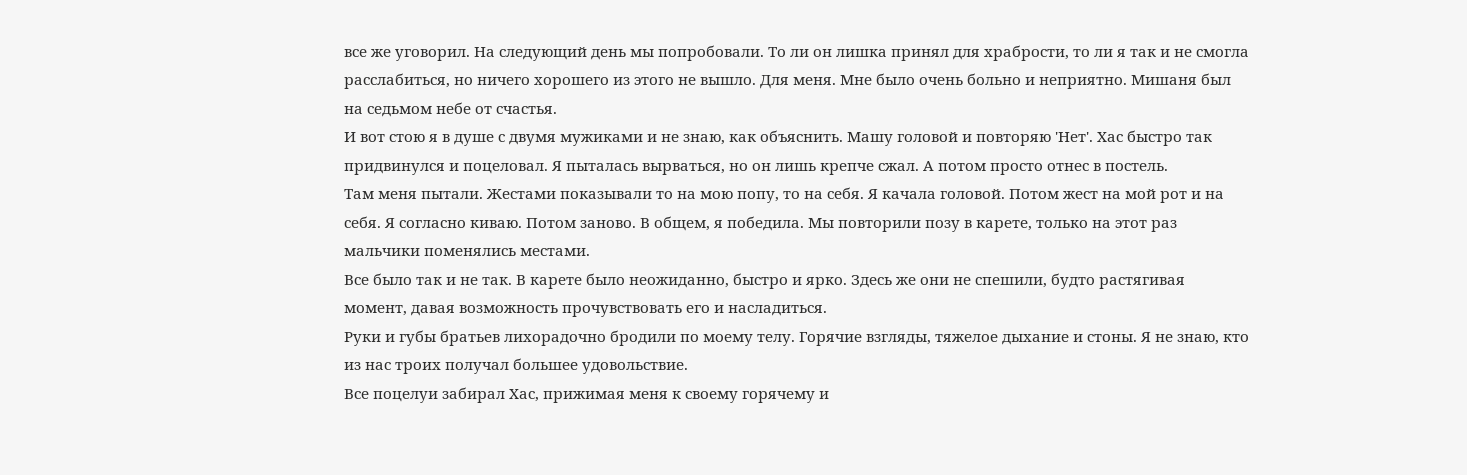все же уговорил. На следующий день мы попробовали. То ли он лишка принял для храбрости, то ли я так и не смогла расслабиться, но ничего хорошего из этого не вышло. Для меня. Мне было очень больно и неприятно. Мишаня был на седьмом небе от счастья.
И вот стою я в душе с двумя мужиками и не знаю, как объяснить. Машу головой и повторяю 'Нет'. Хас быстро так придвинулся и поцеловал. Я пыталась вырваться, но он лишь крепче сжал. А потом просто отнес в постель.
Там меня пытали. Жестами показывали то на мою попу, то на себя. Я качала головой. Потом жест на мой рот и на себя. Я согласно киваю. Потом заново. В общем, я победила. Мы повторили позу в карете, только на этот раз мальчики поменялись местами.
Все было так и не так. В карете было неожиданно, быстро и ярко. Здесь же они не спешили, будто растягивая момент, давая возможность прочувствовать его и насладиться.
Руки и губы братьев лихорадочно бродили по моему телу. Горячие взгляды, тяжелое дыхание и стоны. Я не знаю, кто из нас троих получал большее удовольствие.
Все поцелуи забирал Хас, прижимая меня к своему горячему и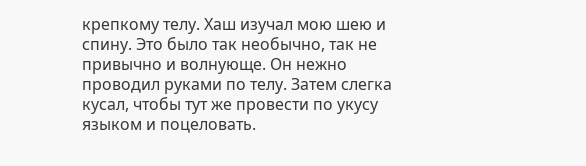крепкому телу. Хаш изучал мою шею и спину. Это было так необычно, так не привычно и волнующе. Он нежно проводил руками по телу. Затем слегка кусал, чтобы тут же провести по укусу языком и поцеловать.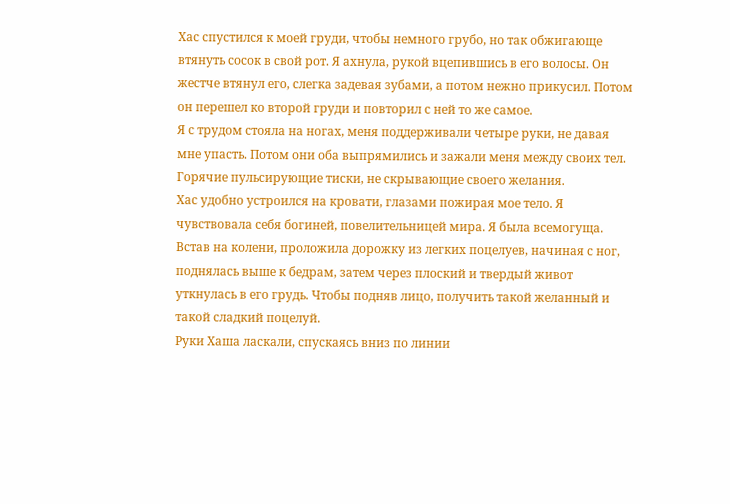Хас спустился к моей груди, чтобы немного грубо, но так обжигающе втянуть сосок в свой рот. Я ахнула, рукой вцепившись в его волосы. Он жестче втянул его, слегка задевая зубами, а потом нежно прикусил. Потом он перешел ко второй груди и повторил с ней то же самое.
Я с трудом стояла на ногах, меня поддерживали четыре руки, не давая мне упасть. Потом они оба выпрямились и зажали меня между своих тел. Горячие пульсирующие тиски, не скрывающие своего желания.
Хас удобно устроился на кровати, глазами пожирая мое тело. Я чувствовала себя богиней, повелительницей мира. Я была всемогуща.
Встав на колени, проложила дорожку из легких поцелуев, начиная с ног, поднялась выше к бедрам, затем через плоский и твердый живот уткнулась в его грудь. Чтобы подняв лицо, получить такой желанный и такой сладкий поцелуй.
Руки Хаша ласкали, спускаясь вниз по линии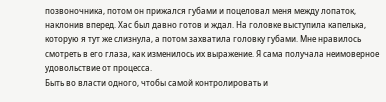позвоночника, потом он прижался губами и поцеловал меня между лопаток, наклонив вперед. Хас был давно готов и ждал. На головке выступила капелька, которую я тут же слизнула, а потом захватила головку губами. Мне нравилось смотреть в его глаза, как изменилось их выражение. Я сама получала неимоверное удовольствие от процесса.
Быть во власти одного, чтобы самой контролировать и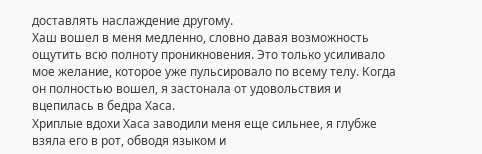доставлять наслаждение другому.
Хаш вошел в меня медленно, словно давая возможность ощутить всю полноту проникновения. Это только усиливало мое желание, которое уже пульсировало по всему телу. Когда он полностью вошел, я застонала от удовольствия и вцепилась в бедра Хаса.
Хриплые вдохи Хаса заводили меня еще сильнее, я глубже взяла его в рот, обводя языком и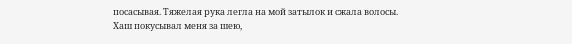посасывая. Тяжелая рука легла на мой затылок и сжала волосы.
Хаш покусывал меня за шею,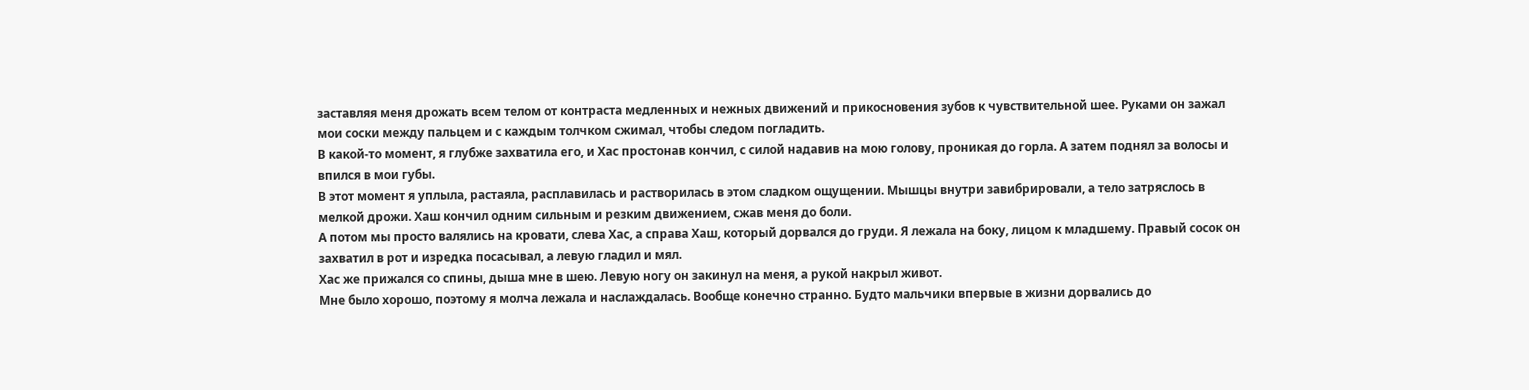заставляя меня дрожать всем телом от контраста медленных и нежных движений и прикосновения зубов к чувствительной шее. Руками он зажал мои соски между пальцем и с каждым толчком сжимал, чтобы следом погладить.
В какой-то момент, я глубже захватила его, и Хас простонав кончил, с силой надавив на мою голову, проникая до горла. А затем поднял за волосы и впился в мои губы.
В этот момент я уплыла, растаяла, расплавилась и растворилась в этом сладком ощущении. Мышцы внутри завибрировали, а тело затряслось в мелкой дрожи. Хаш кончил одним сильным и резким движением, сжав меня до боли.
А потом мы просто валялись на кровати, слева Хас, а справа Хаш, который дорвался до груди. Я лежала на боку, лицом к младшему. Правый сосок он захватил в рот и изредка посасывал, а левую гладил и мял.
Хас же прижался со спины, дыша мне в шею. Левую ногу он закинул на меня, а рукой накрыл живот.
Мне было хорошо, поэтому я молча лежала и наслаждалась. Вообще конечно странно. Будто мальчики впервые в жизни дорвались до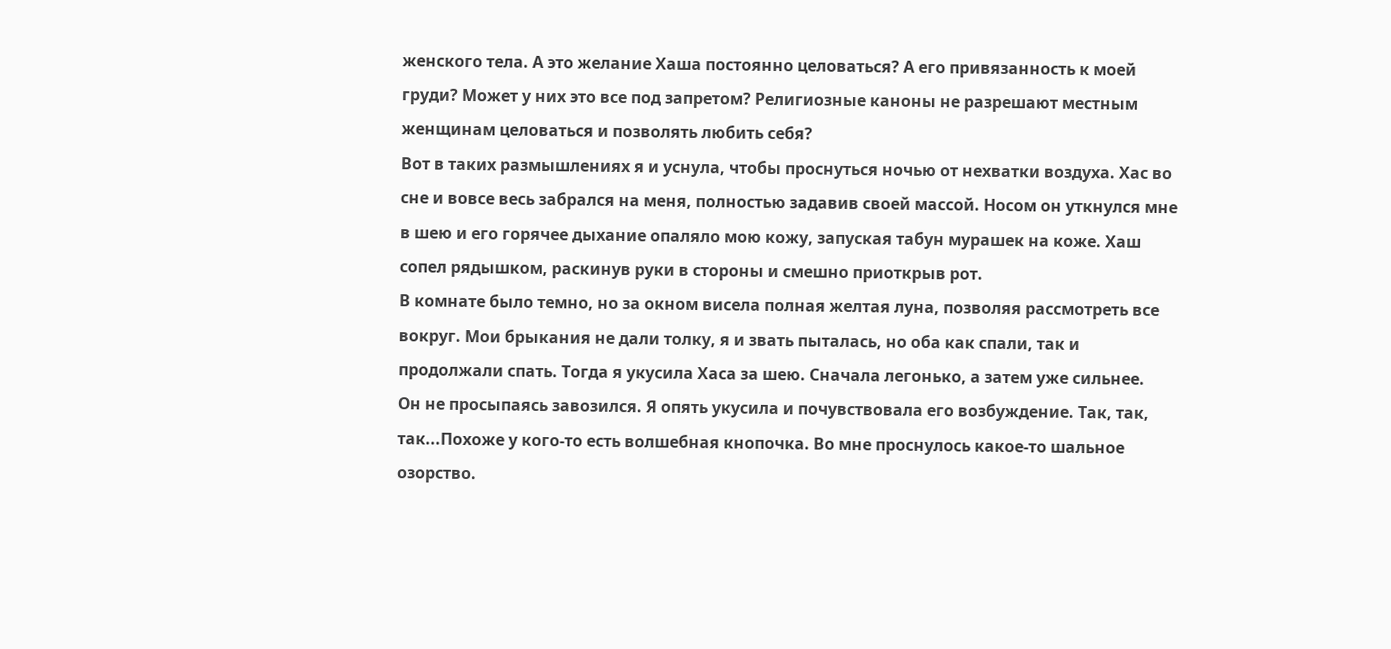женского тела. А это желание Хаша постоянно целоваться? А его привязанность к моей груди? Может у них это все под запретом? Религиозные каноны не разрешают местным женщинам целоваться и позволять любить себя?
Вот в таких размышлениях я и уснула, чтобы проснуться ночью от нехватки воздуха. Хас во сне и вовсе весь забрался на меня, полностью задавив своей массой. Носом он уткнулся мне в шею и его горячее дыхание опаляло мою кожу, запуская табун мурашек на коже. Хаш сопел рядышком, раскинув руки в стороны и смешно приоткрыв рот.
В комнате было темно, но за окном висела полная желтая луна, позволяя рассмотреть все вокруг. Мои брыкания не дали толку, я и звать пыталась, но оба как спали, так и продолжали спать. Тогда я укусила Хаса за шею. Сначала легонько, а затем уже сильнее.
Он не просыпаясь завозился. Я опять укусила и почувствовала его возбуждение. Так, так, так...Похоже у кого-то есть волшебная кнопочка. Во мне проснулось какое-то шальное озорство.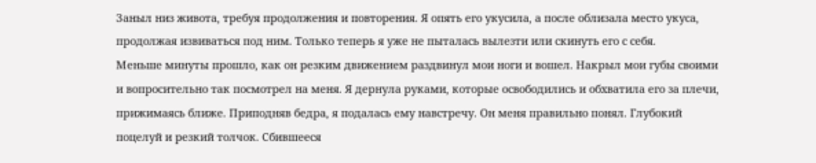Заныл низ живота, требуя продолжения и повторения. Я опять его укусила, а после облизала место укуса, продолжая извиваться под ним. Только теперь я уже не пыталась вылезти или скинуть его с себя.
Меньше минуты прошло, как он резким движением раздвинул мои ноги и вошел. Накрыл мои губы своими и вопросительно так посмотрел на меня. Я дернула руками, которые освободились и обхватила его за плечи, прижимаясь ближе. Приподняв бедра, я подалась ему навстречу. Он меня правильно понял. Глубокий поцелуй и резкий толчок. Сбившееся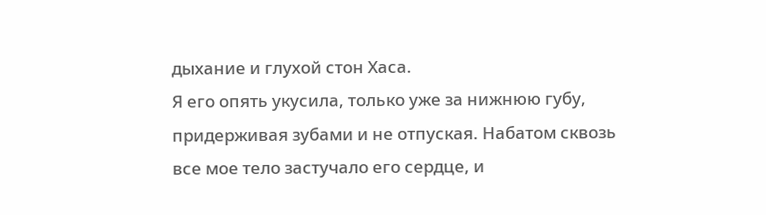дыхание и глухой стон Хаса.
Я его опять укусила, только уже за нижнюю губу, придерживая зубами и не отпуская. Набатом сквозь все мое тело застучало его сердце, и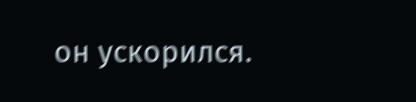он ускорился.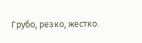Грубо, резко, жестко.